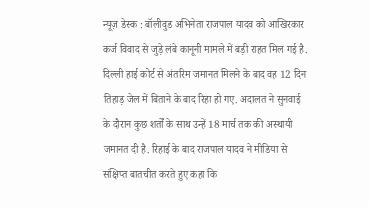न्यूज़ डेस्क : बॉलीवुड अभिनेता राजपाल यादव को आखिरकार कर्ज विवाद से जुड़े लंबे कानूनी मामले में बड़ी राहत मिल गई है. दिल्ली हाई कोर्ट से अंतरिम जमानत मिलने के बाद वह 12 दिन तिहाड़ जेल में बिताने के बाद रिहा हो गए. अदालत ने सुनवाई के दौरान कुछ शर्तों के साथ उन्हें 18 मार्च तक की अस्थायी जमानत दी है. रिहाई के बाद राजपाल यादव ने मीडिया से संक्षिप्त बातचीत करते हुए कहा कि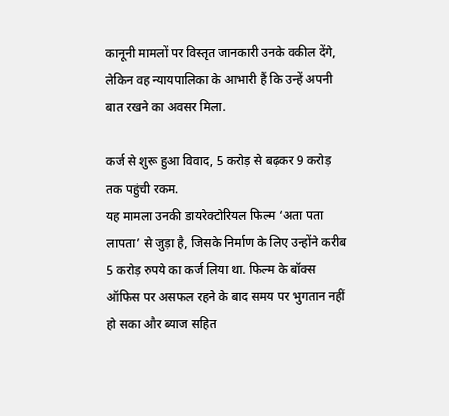कानूनी मामलों पर विस्तृत जानकारी उनके वकील देंगे, लेकिन वह न्यायपालिका के आभारी हैं कि उन्हें अपनी बात रखने का अवसर मिला.

कर्ज से शुरू हुआ विवाद, 5 करोड़ से बढ़कर 9 करोड़ तक पहुंची रकम.
यह मामला उनकी डायरेक्टोरियल फिल्म ‘अता पता लापता’ से जुड़ा है, जिसके निर्माण के लिए उन्होंने करीब 5 करोड़ रुपये का कर्ज लिया था. फिल्म के बॉक्स ऑफिस पर असफल रहने के बाद समय पर भुगतान नहीं हो सका और ब्याज सहित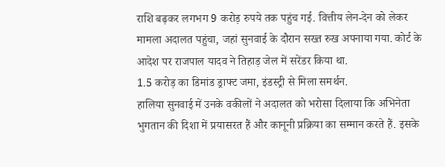राशि बढ़कर लगभग 9 करोड़ रुपये तक पहुंच गई. वित्तीय लेन-देन को लेकर मामला अदालत पहुंचा, जहां सुनवाई के दौरान सख्त रुख अपनाया गया. कोर्ट के आदेश पर राजपाल यादव ने तिहाड़ जेल में सरेंडर किया था.
1.5 करोड़ का डिमांड ड्राफ्ट जमा, इंडस्ट्री से मिला समर्थन.
हालिया सुनवाई में उनके वकीलों ने अदालत को भरोसा दिलाया कि अभिनेता भुगतान की दिशा में प्रयासरत हैं और कानूनी प्रक्रिया का सम्मान करते हैं. इसके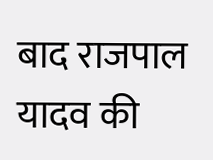बाद राजपाल यादव की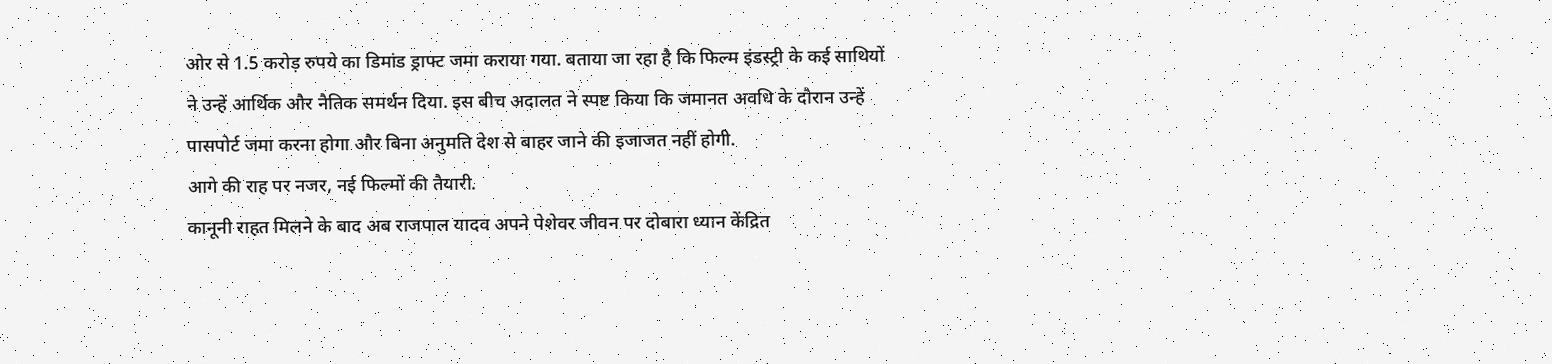ओर से 1.5 करोड़ रुपये का डिमांड ड्राफ्ट जमा कराया गया. बताया जा रहा है कि फिल्म इंडस्ट्री के कई साथियों ने उन्हें आर्थिक और नैतिक समर्थन दिया. इस बीच अदालत ने स्पष्ट किया कि जमानत अवधि के दौरान उन्हें पासपोर्ट जमा करना होगा और बिना अनुमति देश से बाहर जाने की इजाजत नहीं होगी.
आगे की राह पर नजर, नई फिल्मों की तैयारी.
कानूनी राहत मिलने के बाद अब राजपाल यादव अपने पेशेवर जीवन पर दोबारा ध्यान केंद्रित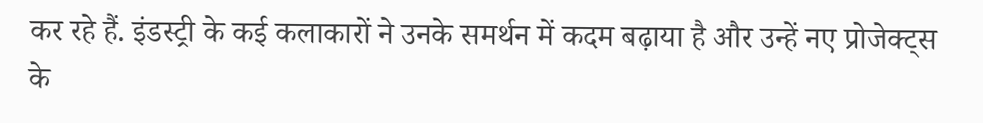कर रहे हैं. इंडस्ट्री के कई कलाकारों ने उनके समर्थन में कदम बढ़ाया है और उन्हें नए प्रोजेक्ट्स के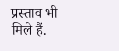प्रस्ताव भी मिले हैं.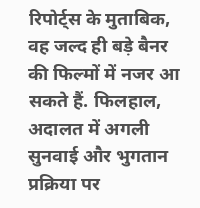रिपोर्ट्स के मुताबिक, वह जल्द ही बड़े बैनर की फिल्मों में नजर आ सकते हैं. फिलहाल, अदालत में अगली सुनवाई और भुगतान प्रक्रिया पर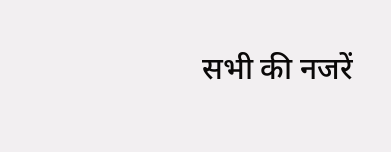सभी की नजरें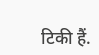टिकी हैं.